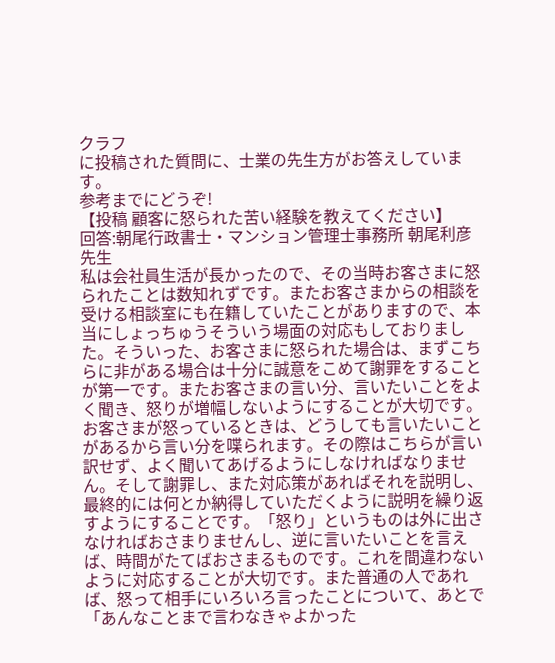クラフ
に投稿された質問に、士業の先生方がお答えしています。
参考までにどうぞ!
【投稿 顧客に怒られた苦い経験を教えてください】
回答:朝尾行政書士・マンション管理士事務所 朝尾利彦
先生
私は会社員生活が長かったので、その当時お客さまに怒られたことは数知れずです。またお客さまからの相談を受ける相談室にも在籍していたことがありますので、本当にしょっちゅうそういう場面の対応もしておりました。そういった、お客さまに怒られた場合は、まずこちらに非がある場合は十分に誠意をこめて謝罪をすることが第一です。またお客さまの言い分、言いたいことをよく聞き、怒りが増幅しないようにすることが大切です。お客さまが怒っているときは、どうしても言いたいことがあるから言い分を喋られます。その際はこちらが言い訳せず、よく聞いてあげるようにしなければなりません。そして謝罪し、また対応策があればそれを説明し、最終的には何とか納得していただくように説明を繰り返すようにすることです。「怒り」というものは外に出さなければおさまりませんし、逆に言いたいことを言えば、時間がたてばおさまるものです。これを間違わないように対応することが大切です。また普通の人であれば、怒って相手にいろいろ言ったことについて、あとで「あんなことまで言わなきゃよかった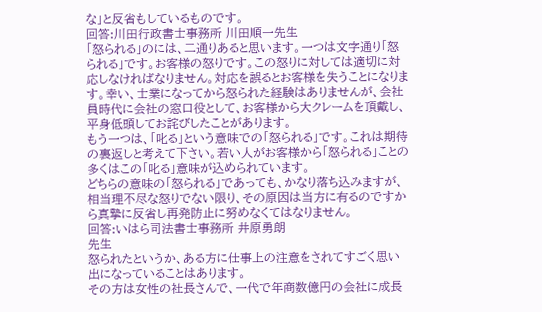な」と反省もしているものです。
回答:川田行政書士事務所 川田順一先生
「怒られる」のには、二通りあると思います。一つは文字通り「怒られる」です。お客様の怒りです。この怒りに対しては適切に対応しなければなりません。対応を誤るとお客様を失うことになります。幸い、士業になってから怒られた経験はありませんが、会社員時代に会社の窓口役として、お客様から大クレームを頂戴し、平身低頭してお詫びしたことがあります。
もう一つは、「叱る」という意味での「怒られる」です。これは期待の裏返しと考えて下さい。若い人がお客様から「怒られる」ことの多くはこの「叱る」意味が込められています。
どちらの意味の「怒られる」であっても、かなり落ち込みますが、相当理不尽な怒りでない限り、その原因は当方に有るのですから真摯に反省し再発防止に努めなくてはなりません。
回答:いはら司法書士事務所 井原勇朗
先生
怒られたというか、ある方に仕事上の注意をされてすごく思い出になっていることはあります。
その方は女性の社長さんで、一代で年商数億円の会社に成長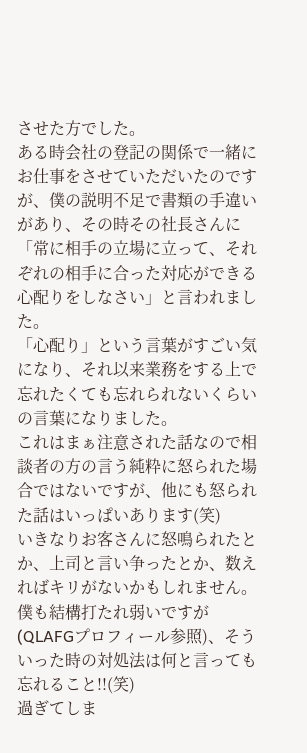させた方でした。
ある時会社の登記の関係で一緒にお仕事をさせていただいたのですが、僕の説明不足で書類の手違いがあり、その時その社長さんに「常に相手の立場に立って、それぞれの相手に合った対応ができる心配りをしなさい」と言われました。
「心配り」という言葉がすごい気になり、それ以来業務をする上で忘れたくても忘れられないくらいの言葉になりました。
これはまぁ注意された話なので相談者の方の言う純粋に怒られた場合ではないですが、他にも怒られた話はいっぱいあります(笑)
いきなりお客さんに怒鳴られたとか、上司と言い争ったとか、数えればキリがないかもしれません。
僕も結構打たれ弱いですが(QLAFGプロフィール参照)、そういった時の対処法は何と言っても忘れること!!(笑)
過ぎてしま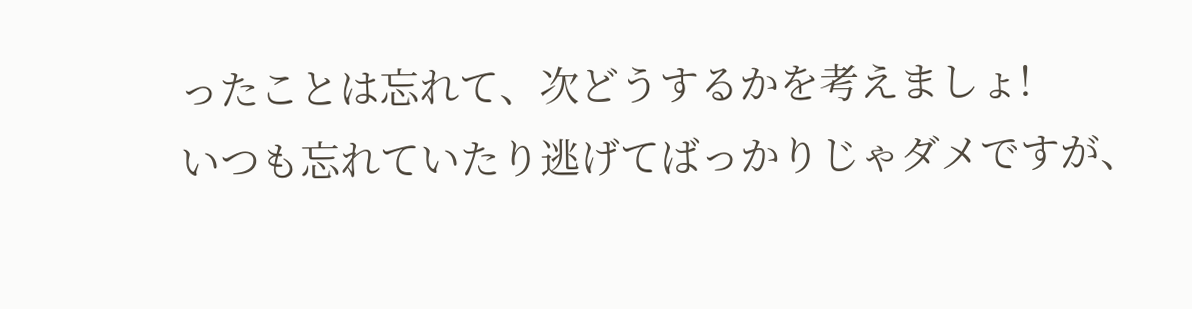ったことは忘れて、次どうするかを考えましょ!
いつも忘れていたり逃げてばっかりじゃダメですが、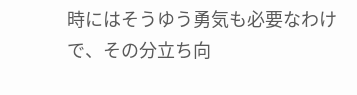時にはそうゆう勇気も必要なわけで、その分立ち向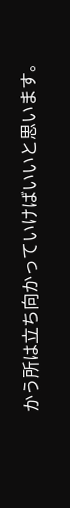かう所は立ち向かっていけばいいと思います。